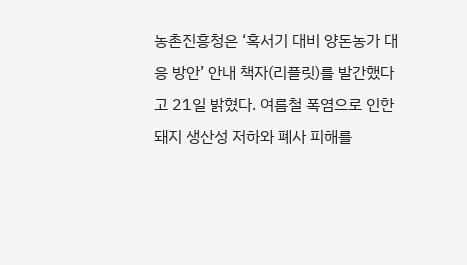농촌진흥청은 ‘혹서기 대비 양돈농가 대응 방안’ 안내 책자(리플릿)를 발간했다고 21일 밝혔다. 여름철 폭염으로 인한 돼지 생산성 저하와 폐사 피해를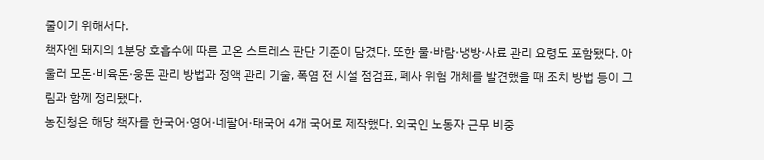줄이기 위해서다.
책자엔 돼지의 1분당 호흡수에 따른 고온 스트레스 판단 기준이 담겼다. 또한 물·바람·냉방·사료 관리 요령도 포함됐다. 아울러 모돈·비육돈·웅돈 관리 방법과 정액 관리 기술, 폭염 전 시설 점검표, 폐사 위험 개체를 발견했을 때 조치 방법 등이 그림과 함께 정리됐다.
농진청은 해당 책자를 한국어·영어·네팔어·태국어 4개 국어로 제작했다. 외국인 노동자 근무 비중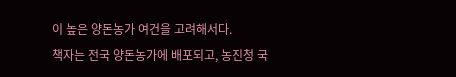이 높은 양돈농가 여건을 고려해서다.
책자는 전국 양돈농가에 배포되고, 농진청 국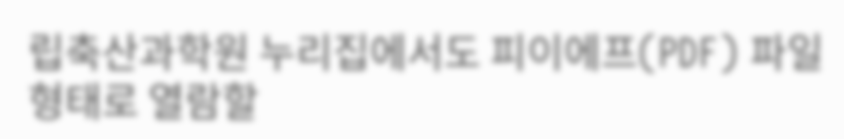립축산과학원 누리집에서도 피이에프(PDF) 파일 형태로 열람할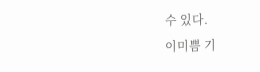수 있다.
이미쁨 기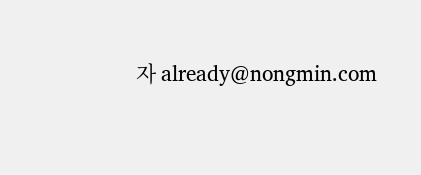자 already@nongmin.com